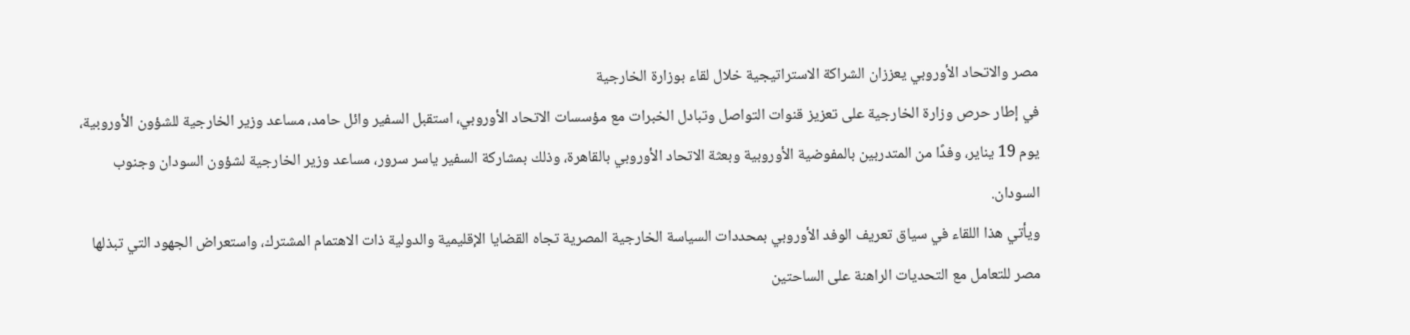مصر والاتحاد الأوروبي يعززان الشراكة الاستراتيجية خلال لقاء بوزارة الخارجية
في إطار حرص وزارة الخارجية على تعزيز قنوات التواصل وتبادل الخبرات مع مؤسسات الاتحاد الأوروبي، استقبل السفير وائل حامد، مساعد وزير الخارجية للشؤون الأوروبية، يوم 19 يناير، وفدًا من المتدربين بالمفوضية الأوروبية وبعثة الاتحاد الأوروبي بالقاهرة، وذلك بمشاركة السفير ياسر سرور، مساعد وزير الخارجية لشؤون السودان وجنوب السودان.
ويأتي هذا اللقاء في سياق تعريف الوفد الأوروبي بمحددات السياسة الخارجية المصرية تجاه القضايا الإقليمية والدولية ذات الاهتمام المشترك، واستعراض الجهود التي تبذلها مصر للتعامل مع التحديات الراهنة على الساحتين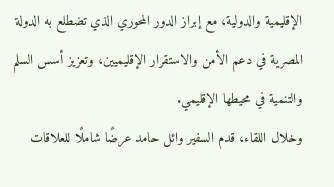الإقليمية والدولية، مع إبراز الدور المحوري الذي تضطلع به الدولة المصرية في دعم الأمن والاستقرار الإقليميين، وتعزيز أسس السلم والتنمية في محيطها الإقليمي.
وخلال اللقاء، قدم السفير وائل حامد عرضًا شاملًا للعلاقات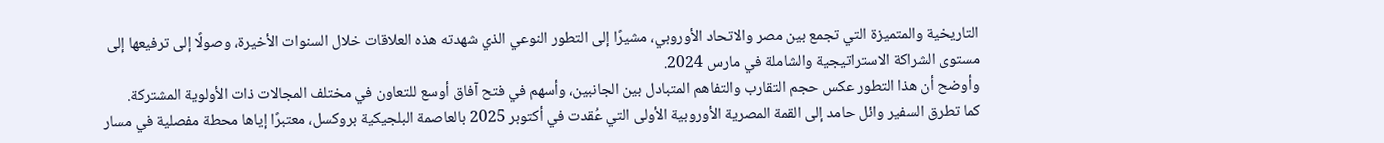التاريخية والمتميزة التي تجمع بين مصر والاتحاد الأوروبي، مشيرًا إلى التطور النوعي الذي شهدته هذه العلاقات خلال السنوات الأخيرة، وصولًا إلى ترفيعها إلى مستوى الشراكة الاستراتيجية والشاملة في مارس 2024.
وأوضح أن هذا التطور عكس حجم التقارب والتفاهم المتبادل بين الجانبين، وأسهم في فتح آفاق أوسع للتعاون في مختلف المجالات ذات الأولوية المشتركة.
كما تطرق السفير وائل حامد إلى القمة المصرية الأوروبية الأولى التي عُقدت في أكتوبر 2025 بالعاصمة البلجيكية بروكسل، معتبرًا إياها محطة مفصلية في مسار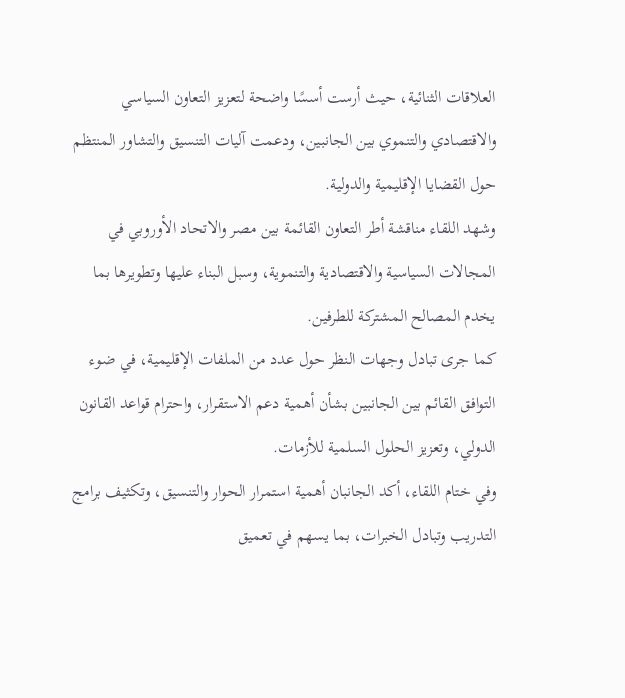العلاقات الثنائية، حيث أرست أسسًا واضحة لتعزيز التعاون السياسي والاقتصادي والتنموي بين الجانبين، ودعمت آليات التنسيق والتشاور المنتظم حول القضايا الإقليمية والدولية.
وشهد اللقاء مناقشة أطر التعاون القائمة بين مصر والاتحاد الأوروبي في المجالات السياسية والاقتصادية والتنموية، وسبل البناء عليها وتطويرها بما يخدم المصالح المشتركة للطرفين.
كما جرى تبادل وجهات النظر حول عدد من الملفات الإقليمية، في ضوء التوافق القائم بين الجانبين بشأن أهمية دعم الاستقرار، واحترام قواعد القانون الدولي، وتعزيز الحلول السلمية للأزمات.
وفي ختام اللقاء، أكد الجانبان أهمية استمرار الحوار والتنسيق، وتكثيف برامج التدريب وتبادل الخبرات، بما يسهم في تعميق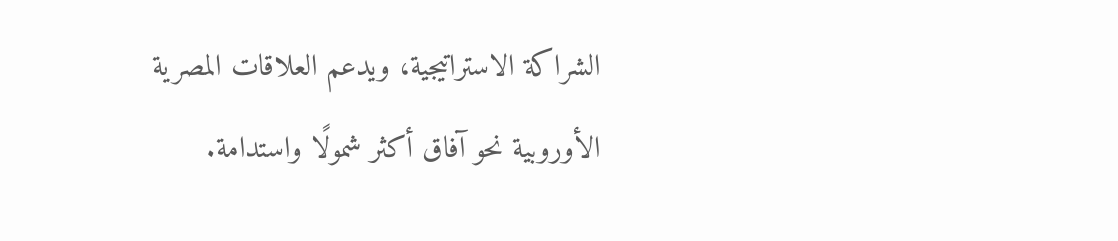الشراكة الاستراتيجية، ويدعم العلاقات المصرية الأوروبية نحو آفاق أكثر شمولًا واستدامة.